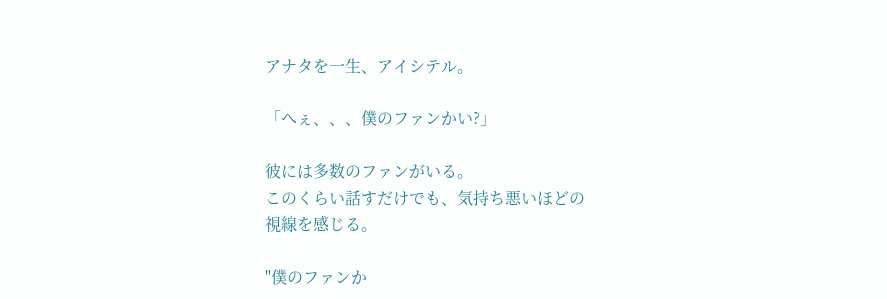アナタを一生、アイシテル。

「へぇ、、、僕のファンかい?」

彼には多数のファンがいる。
このくらい話すだけでも、気持ち悪いほどの
視線を感じる。

"僕のファンか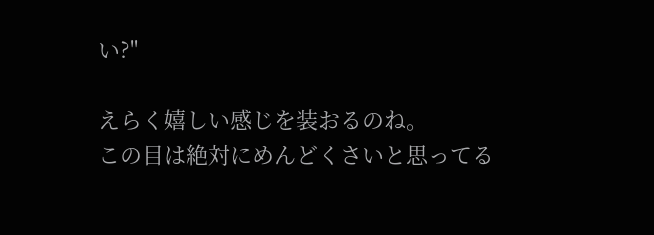い?"

えらく嬉しい感じを装おるのね。
この目は絶対にめんどくさいと思ってる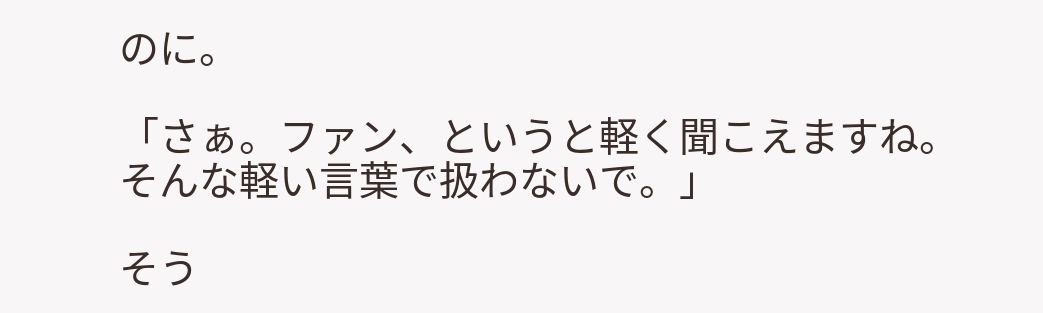のに。

「さぁ。ファン、というと軽く聞こえますね。
そんな軽い言葉で扱わないで。」

そう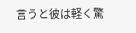言うと彼は軽く驚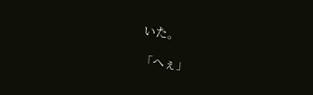いた。

「へぇ」